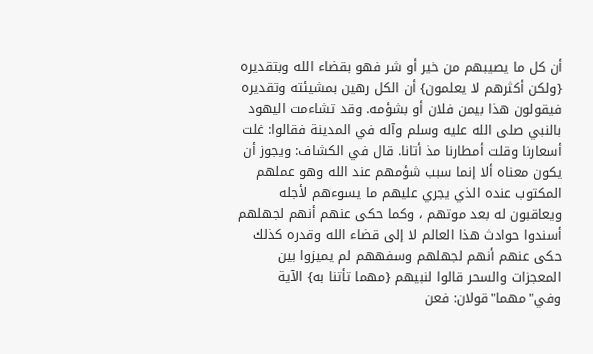أن كل ما يصيبهم من خير أو شر فهو بقضاء الله وبتقديره {ولكن أكثرهم لا يعلمون} أن الكل رهين بمشيئته وتقديره فيقولون هذا بيمن فلان أو بشؤمه. وقد تشاءمت اليهود بالنبي صلى الله عليه وسلم وآله في المدينة فقالوا: غلت أسعارنا وقلت أمطارنا مذ أتانا. قال في الكشاف: ويجوز أن يكون معناه ألا إنما سبب شؤمهم عند الله وهو عملهم المكتوب عنده الذي يجري عليهم ما يسوءهم لأجله ويعاقبون له بعد موتهم ، وكما حكى عنهم أنهم لجهلهم أسندوا حوادث هذا العالم لا إلى قضاء الله وقدره كذلك حكى عنهم أنهم لجهلهم وسفههم لم يميزوا بين المعجزات والسحر قالوا لنبيهم {مهما تأتنا به} الآية وفي"مهما"قولان: فعن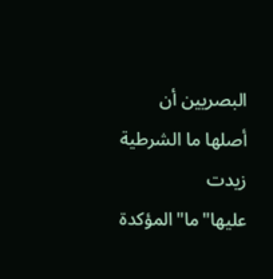البصريين أن أصلها ما الشرطية زيدت عليها"ما"المؤكدة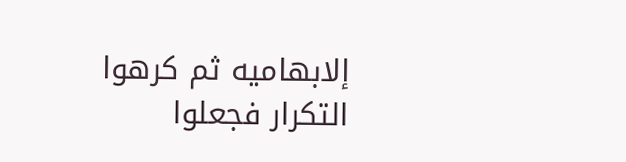إلابهاميه ثم كرهوا التكرار فجعلوا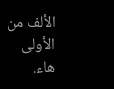الألف من الأولى هاء.